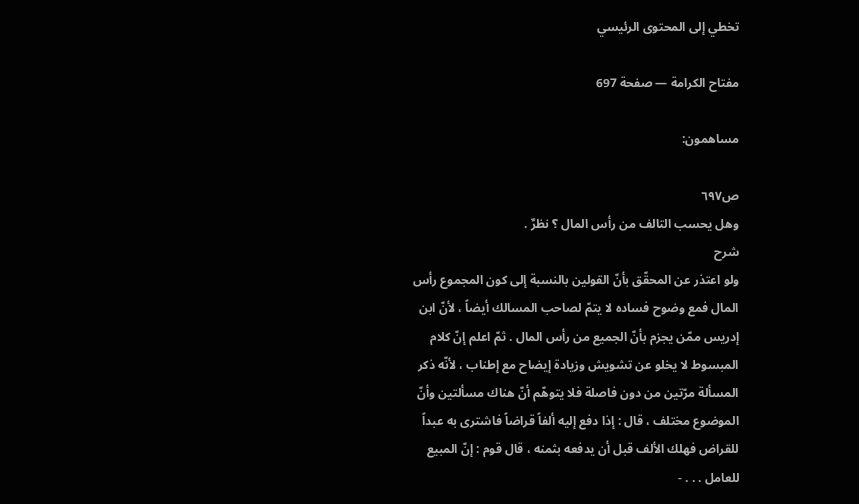تخطي إلى المحتوى الرئيسي

مفتاح الكرامة — صفحة 697

مساهمون:

ص٦٩٧
وهل يحسب التالف من رأس المال ؟ نظرٌ .
شرح
ولو اعتذر عن المحقّق بأنّ القولين بالنسبة إلى كون المجموع رأس المال فمع وضوح فساده لا يتمّ لصاحب المسالك أيضاً ، لأنّ ابن إدريس ممّن يجزم بأنّ الجميع من رأس المال . ثمّ اعلم إنّ كلام المبسوط لا يخلو عن تشويش وزيادة إيضاح مع إطناب ، لأنّه ذكر المسألة مرّتين من دون فاصلة فلا يتوهّم أنّ هناك مسألتين وأنّ الموضوع مختلف ، قال : إذا دفع إليه ألفاً قراضاً فاشترى به عبداً للقراض فهلك الألف قبل أن يدفعه بثمنه ، قال قوم : إنّ المبيع للعامل . . . -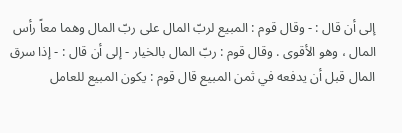إلى أن قال : - وقال قوم : المبيع لربّ المال على ربّ المال وهما معاً رأس المال ، وهو الأقوى . وقال قوم : ربّ المال بالخيار - إلى أن قال : - إذا سرق المال قبل أن يدفعه في ثمن المبيع قال قوم : يكون المبيع للعامل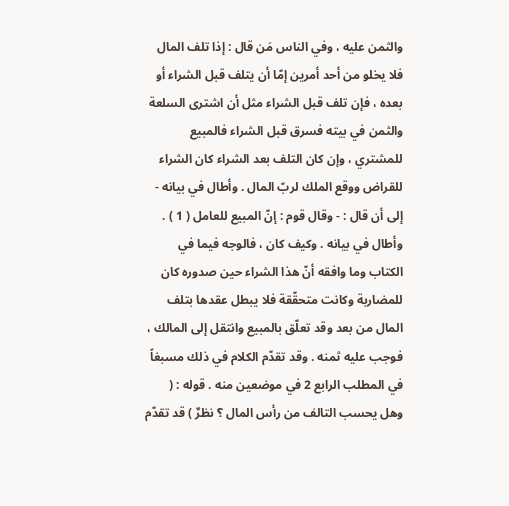والثمن عليه ، وفي الناس مَن قال : إذا تلف المال فلا يخلو من أحد أمرين إمّا أن يتلف قبل الشراء أو بعده ، فإن تلف قبل الشراء مثل أن اشترى السلعة والثمن في بيته فسرق قبل الشراء فالمبيع للمشتري ، وإن كان التلف بعد الشراء كان الشراء للقراض ووقع الملك لربّ المال . وأطال في بيانه - إلى أن قال : - وقال قوم : إنّ المبيع للعامل ( 1 ) . وأطال في بيانه . وكيف كان ، فالوجه فيما في الكتاب وما وافقه أنّ هذا الشراء حين صدوره كان للمضاربة وكانت متحقّقة فلا يبطل عقدها بتلف المال من بعد وقد تعلّق بالمبيع وانتقل إلى المالك ، فوجب عليه ثمنه . وقد تقدّم الكلام في ذلك مسبغاً في المطلب الرابع 2 في موضعين منه . قوله : ( وهل يحسب التالف من رأس المال ؟ نظرٌ ) قد تقدّم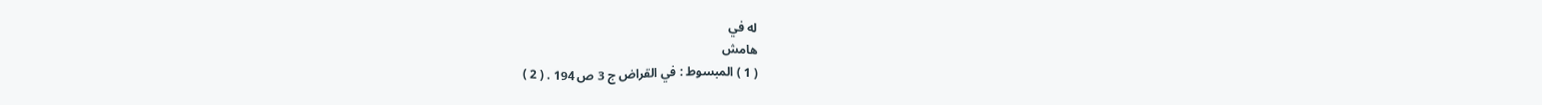له في
هامش
( 1 ) المبسوط : في القراض ج 3 ص 194 . ( 2 )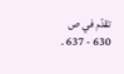تقدّم في ص 630 - 637 .